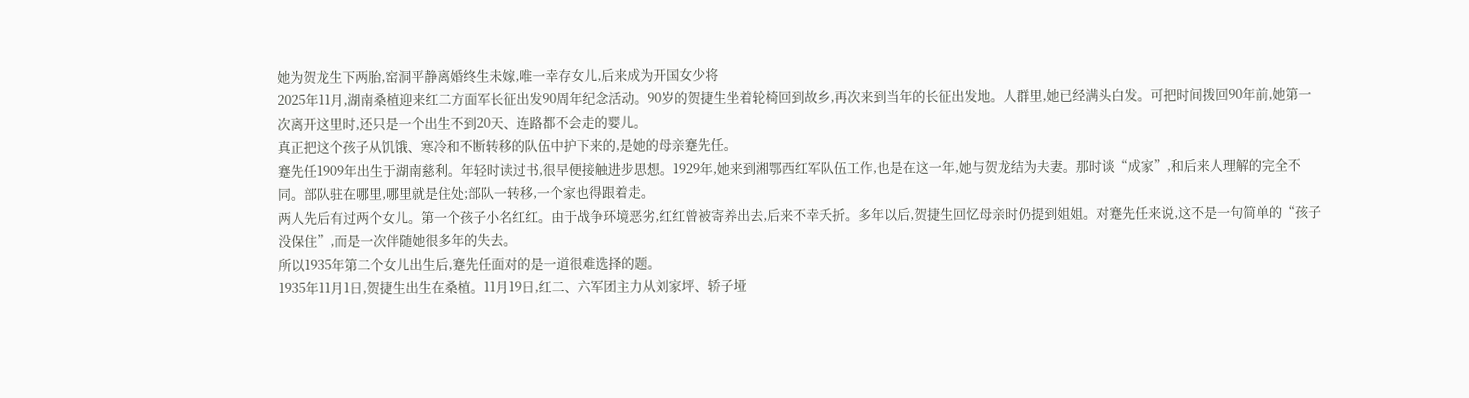她为贺龙生下两胎,窑洞平静离婚终生未嫁,唯一幸存女儿,后来成为开国女少将
2025年11月,湖南桑植迎来红二方面军长征出发90周年纪念活动。90岁的贺捷生坐着轮椅回到故乡,再次来到当年的长征出发地。人群里,她已经满头白发。可把时间拨回90年前,她第一次离开这里时,还只是一个出生不到20天、连路都不会走的婴儿。
真正把这个孩子从饥饿、寒冷和不断转移的队伍中护下来的,是她的母亲蹇先任。
蹇先任1909年出生于湖南慈利。年轻时读过书,很早便接触进步思想。1929年,她来到湘鄂西红军队伍工作,也是在这一年,她与贺龙结为夫妻。那时谈“成家”,和后来人理解的完全不同。部队驻在哪里,哪里就是住处;部队一转移,一个家也得跟着走。
两人先后有过两个女儿。第一个孩子小名红红。由于战争环境恶劣,红红曾被寄养出去,后来不幸夭折。多年以后,贺捷生回忆母亲时仍提到姐姐。对蹇先任来说,这不是一句简单的“孩子没保住”,而是一次伴随她很多年的失去。
所以1935年第二个女儿出生后,蹇先任面对的是一道很难选择的题。
1935年11月1日,贺捷生出生在桑植。11月19日,红二、六军团主力从刘家坪、轿子垭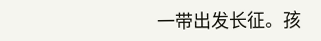一带出发长征。孩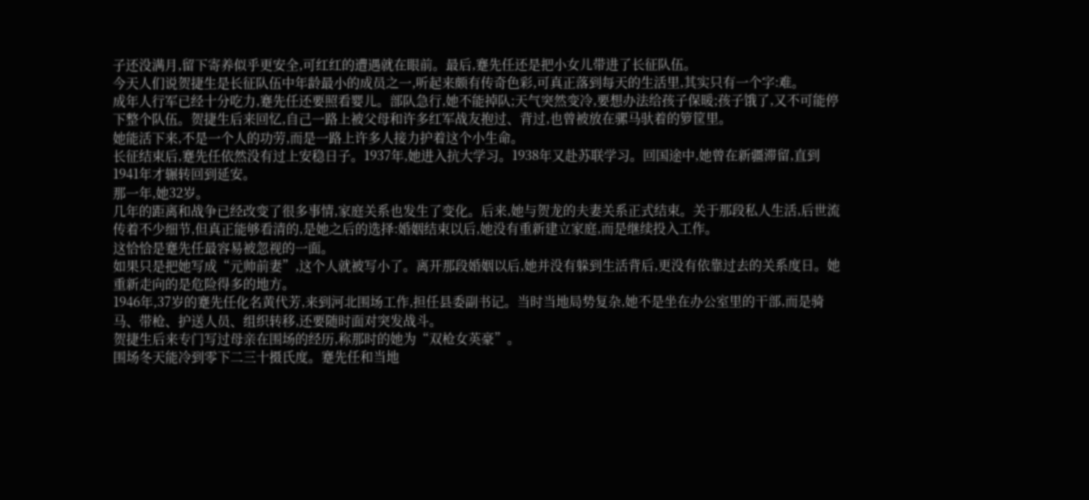子还没满月,留下寄养似乎更安全,可红红的遭遇就在眼前。最后,蹇先任还是把小女儿带进了长征队伍。
今天人们说贺捷生是长征队伍中年龄最小的成员之一,听起来颇有传奇色彩,可真正落到每天的生活里,其实只有一个字:难。
成年人行军已经十分吃力,蹇先任还要照看婴儿。部队急行,她不能掉队;天气突然变冷,要想办法给孩子保暖;孩子饿了,又不可能停下整个队伍。贺捷生后来回忆,自己一路上被父母和许多红军战友抱过、背过,也曾被放在骡马驮着的箩筐里。
她能活下来,不是一个人的功劳,而是一路上许多人接力护着这个小生命。
长征结束后,蹇先任依然没有过上安稳日子。1937年,她进入抗大学习。1938年又赴苏联学习。回国途中,她曾在新疆滞留,直到1941年才辗转回到延安。
那一年,她32岁。
几年的距离和战争已经改变了很多事情,家庭关系也发生了变化。后来,她与贺龙的夫妻关系正式结束。关于那段私人生活,后世流传着不少细节,但真正能够看清的,是她之后的选择:婚姻结束以后,她没有重新建立家庭,而是继续投入工作。
这恰恰是蹇先任最容易被忽视的一面。
如果只是把她写成“元帅前妻”,这个人就被写小了。离开那段婚姻以后,她并没有躲到生活背后,更没有依靠过去的关系度日。她重新走向的是危险得多的地方。
1946年,37岁的蹇先任化名黄代芳,来到河北围场工作,担任县委副书记。当时当地局势复杂,她不是坐在办公室里的干部,而是骑马、带枪、护送人员、组织转移,还要随时面对突发战斗。
贺捷生后来专门写过母亲在围场的经历,称那时的她为“双枪女英豪”。
围场冬天能冷到零下二三十摄氏度。蹇先任和当地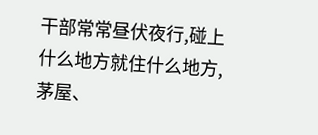干部常常昼伏夜行,碰上什么地方就住什么地方,茅屋、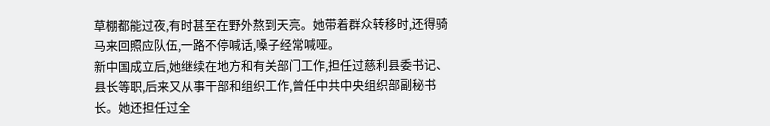草棚都能过夜,有时甚至在野外熬到天亮。她带着群众转移时,还得骑马来回照应队伍,一路不停喊话,嗓子经常喊哑。
新中国成立后,她继续在地方和有关部门工作,担任过慈利县委书记、县长等职,后来又从事干部和组织工作,曾任中共中央组织部副秘书长。她还担任过全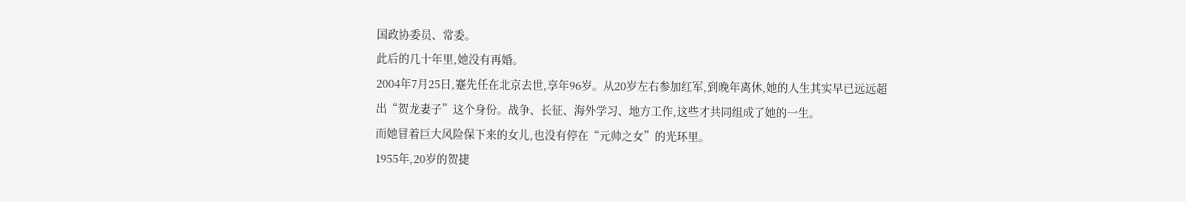国政协委员、常委。
此后的几十年里,她没有再婚。
2004年7月25日,蹇先任在北京去世,享年96岁。从20岁左右参加红军,到晚年离休,她的人生其实早已远远超出“贺龙妻子”这个身份。战争、长征、海外学习、地方工作,这些才共同组成了她的一生。
而她冒着巨大风险保下来的女儿,也没有停在“元帅之女”的光环里。
1955年,20岁的贺捷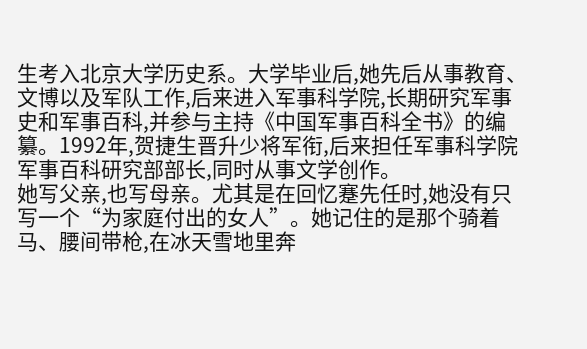生考入北京大学历史系。大学毕业后,她先后从事教育、文博以及军队工作,后来进入军事科学院,长期研究军事史和军事百科,并参与主持《中国军事百科全书》的编纂。1992年,贺捷生晋升少将军衔,后来担任军事科学院军事百科研究部部长,同时从事文学创作。
她写父亲,也写母亲。尤其是在回忆蹇先任时,她没有只写一个“为家庭付出的女人”。她记住的是那个骑着马、腰间带枪,在冰天雪地里奔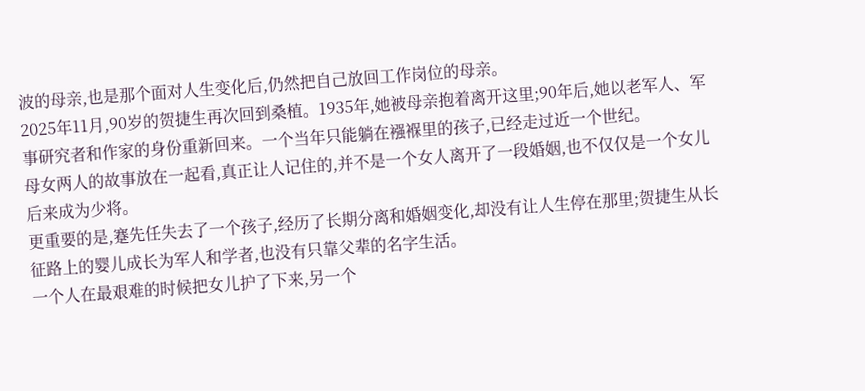波的母亲,也是那个面对人生变化后,仍然把自己放回工作岗位的母亲。
2025年11月,90岁的贺捷生再次回到桑植。1935年,她被母亲抱着离开这里;90年后,她以老军人、军事研究者和作家的身份重新回来。一个当年只能躺在襁褓里的孩子,已经走过近一个世纪。
母女两人的故事放在一起看,真正让人记住的,并不是一个女人离开了一段婚姻,也不仅仅是一个女儿后来成为少将。
更重要的是,蹇先任失去了一个孩子,经历了长期分离和婚姻变化,却没有让人生停在那里;贺捷生从长征路上的婴儿成长为军人和学者,也没有只靠父辈的名字生活。
一个人在最艰难的时候把女儿护了下来,另一个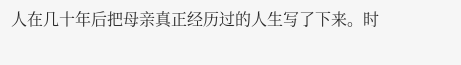人在几十年后把母亲真正经历过的人生写了下来。时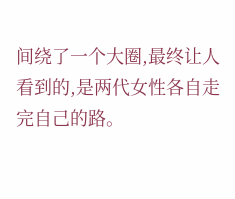间绕了一个大圈,最终让人看到的,是两代女性各自走完自己的路。